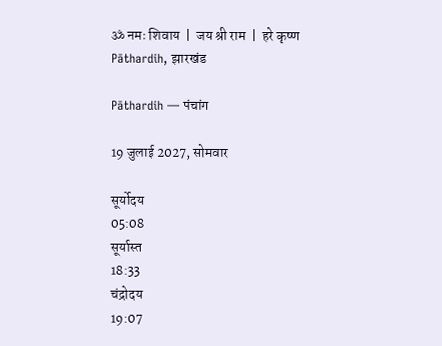ॐ नमः शिवाय  |  जय श्री राम  |  हरे कृष्ण
Pāthardih, झारखंड

Pāthardih — पंचांग

19 जुलाई 2027, सोमवार

सूर्योदय
05:08
सूर्यास्त
18:33
चंद्रोदय
19:07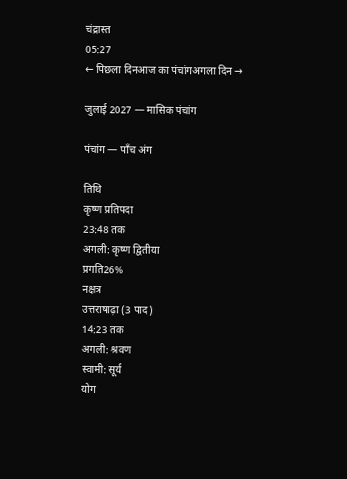चंद्रास्त
05:27
← पिछला दिनआज का पंचांगअगला दिन →

जुलाई 2027 — मासिक पंचांग

पंचांग — पाँच अंग

तिथि
कृष्ण प्रतिपदा
23:48 तक
अगली: कृष्ण द्वितीया
प्रगति26%
नक्षत्र
उत्तराषाढ़ा (3 पाद)
14:23 तक
अगली: श्रवण
स्वामी: सूर्य
योग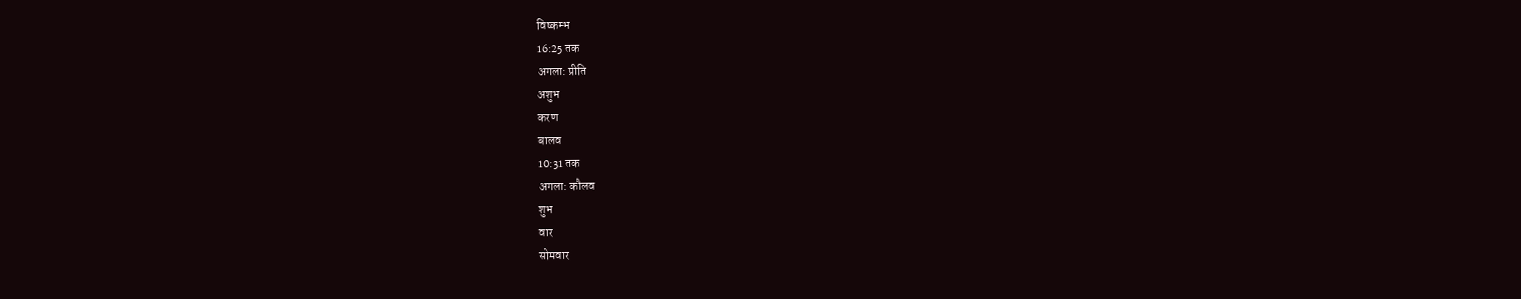विष्कम्भ
16:25 तक
अगला: प्रीति
अशुभ
करण
बालव
10:31 तक
अगला: कौलव
शुभ
वार
सोमवार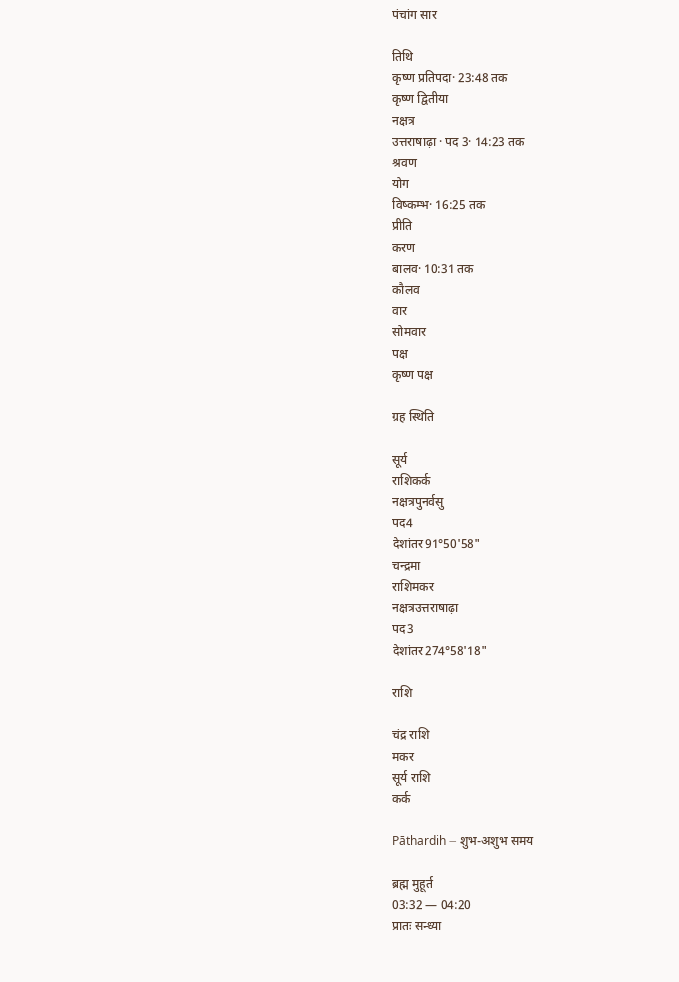पंचांग सार

तिथि
कृष्ण प्रतिपदा· 23:48 तक
कृष्ण द्वितीया
नक्षत्र
उत्तराषाढ़ा · पद 3· 14:23 तक
श्रवण
योग
विष्कम्भ· 16:25 तक
प्रीति
करण
बालव· 10:31 तक
कौलव
वार
सोमवार
पक्ष
कृष्ण पक्ष

ग्रह स्थिति

सूर्य
राशिकर्क
नक्षत्रपुनर्वसु
पद4
देशांतर91°50'58"
चन्द्रमा
राशिमकर
नक्षत्रउत्तराषाढ़ा
पद3
देशांतर274°58'18"

राशि

चंद्र राशि
मकर
सूर्य राशि
कर्क

Pāthardih — शुभ-अशुभ समय

ब्रह्म मुहूर्त
03:32 — 04:20
प्रातः सन्ध्या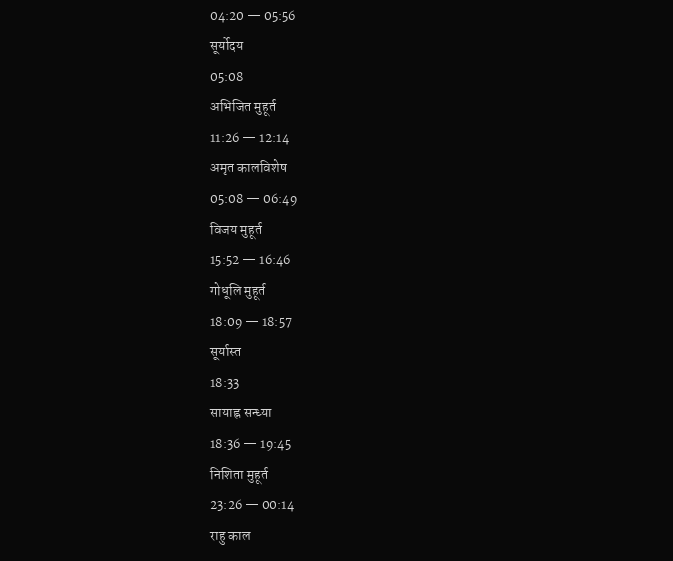04:20 — 05:56
सूर्योदय
05:08
अभिजित मुहूर्त
11:26 — 12:14
अमृत कालविशेष
05:08 — 06:49
विजय मुहूर्त
15:52 — 16:46
गोधूलि मुहूर्त
18:09 — 18:57
सूर्यास्त
18:33
सायाह्न सन्ध्या
18:36 — 19:45
निशिता मुहूर्त
23:26 — 00:14
राहु काल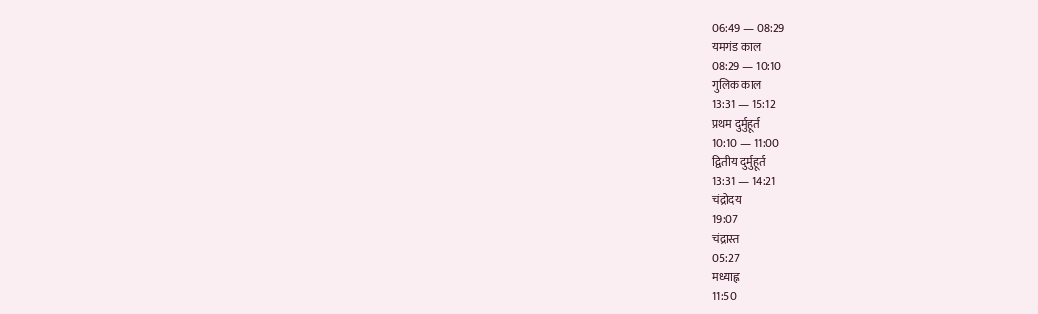06:49 — 08:29
यमगंड काल
08:29 — 10:10
गुलिक काल
13:31 — 15:12
प्रथम दुर्मुहूर्त
10:10 — 11:00
द्वितीय दुर्मुहूर्त
13:31 — 14:21
चंद्रोदय
19:07
चंद्रास्त
05:27
मध्याह्न
11:50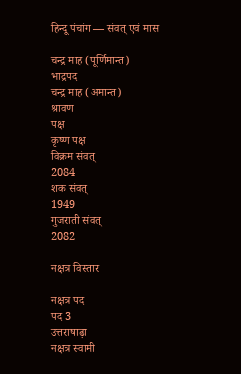हिन्दू पंचांग — संवत् एवं मास

चन्द्र माह (पूर्णिमान्त)
भाद्रपद
चन्द्र माह (अमान्त)
श्रावण
पक्ष
कृष्ण पक्ष
विक्रम संवत्
2084
शक संवत्
1949
गुजराती संवत्
2082

नक्षत्र विस्तार

नक्षत्र पद
पद 3
उत्तराषाढ़ा
नक्षत्र स्वामी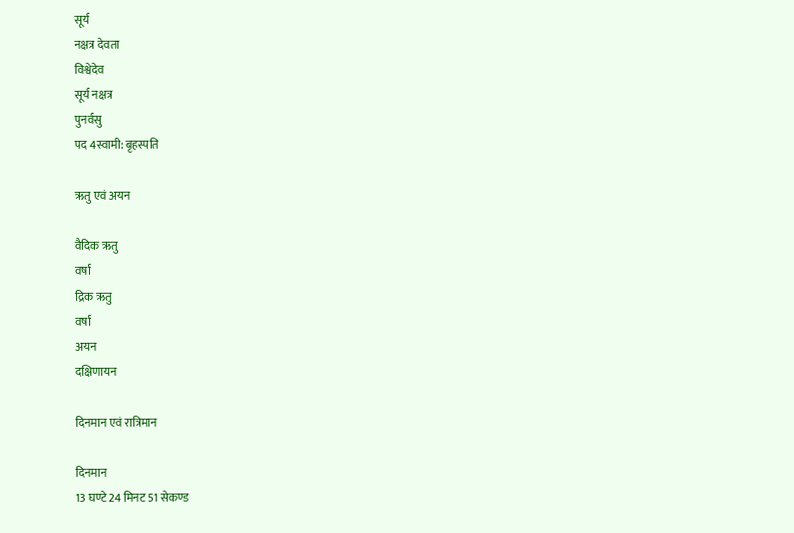सूर्य
नक्षत्र देवता
विश्वेदेव
सूर्य नक्षत्र
पुनर्वसु
पद 4स्वामी: बृहस्पति

ऋतु एवं अयन

वैदिक ऋतु
वर्षा
द्रिक ऋतु
वर्षा
अयन
दक्षिणायन

दिनमान एवं रात्रिमान

दिनमान
13 घण्टे 24 मिनट 51 सेकण्ड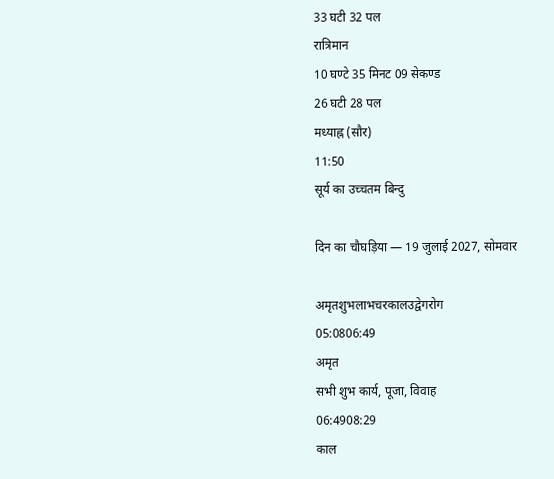33 घटी 32 पल
रात्रिमान
10 घण्टे 35 मिनट 09 सेकण्ड
26 घटी 28 पल
मध्याह्न (सौर)
11:50
सूर्य का उच्चतम बिन्दु

दिन का चौघड़िया — 19 जुलाई 2027, सोमवार

अमृतशुभलाभचरकालउद्वेगरोग
05:0806:49
अमृत
सभी शुभ कार्य, पूजा, विवाह
06:4908:29
काल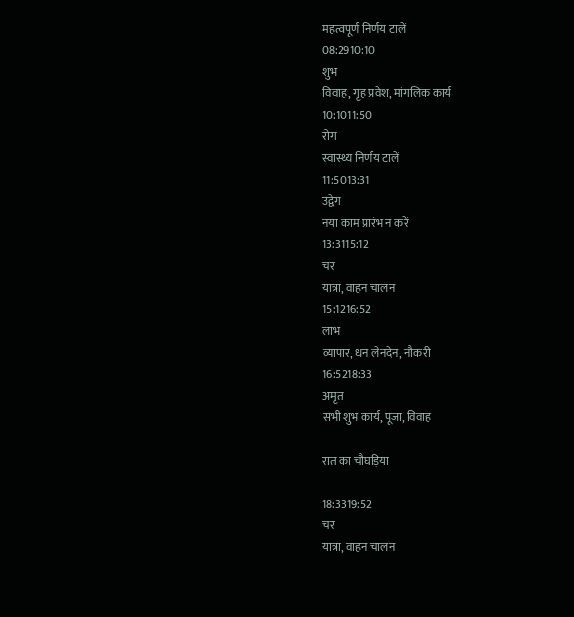महत्वपूर्ण निर्णय टालें
08:2910:10
शुभ
विवाह, गृह प्रवेश, मांगलिक कार्य
10:1011:50
रोग
स्वास्थ्य निर्णय टालें
11:5013:31
उद्वेग
नया काम प्रारंभ न करें
13:3115:12
चर
यात्रा, वाहन चालन
15:1216:52
लाभ
व्यापार, धन लेनदेन, नौकरी
16:5218:33
अमृत
सभी शुभ कार्य, पूजा, विवाह

रात का चौघड़िया

18:3319:52
चर
यात्रा, वाहन चालन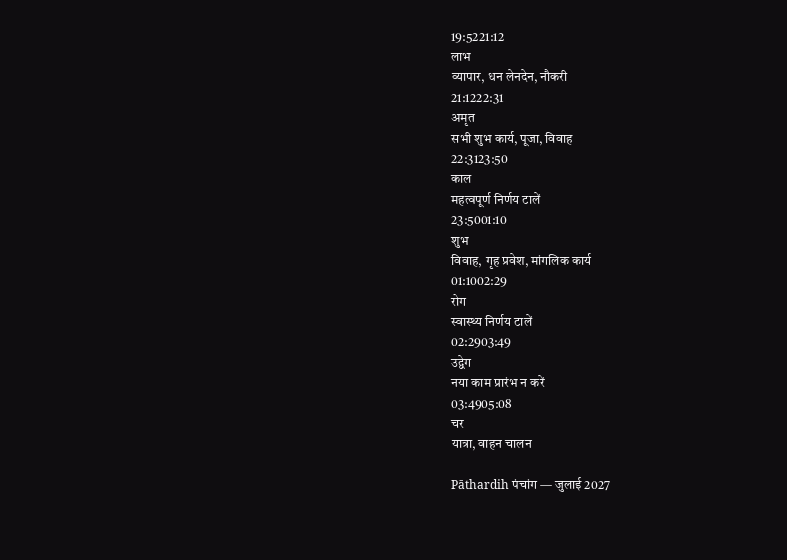19:5221:12
लाभ
व्यापार, धन लेनदेन, नौकरी
21:1222:31
अमृत
सभी शुभ कार्य, पूजा, विवाह
22:3123:50
काल
महत्वपूर्ण निर्णय टालें
23:5001:10
शुभ
विवाह, गृह प्रवेश, मांगलिक कार्य
01:1002:29
रोग
स्वास्थ्य निर्णय टालें
02:2903:49
उद्वेग
नया काम प्रारंभ न करें
03:4905:08
चर
यात्रा, वाहन चालन

Pāthardih पंचांग — जुलाई 2027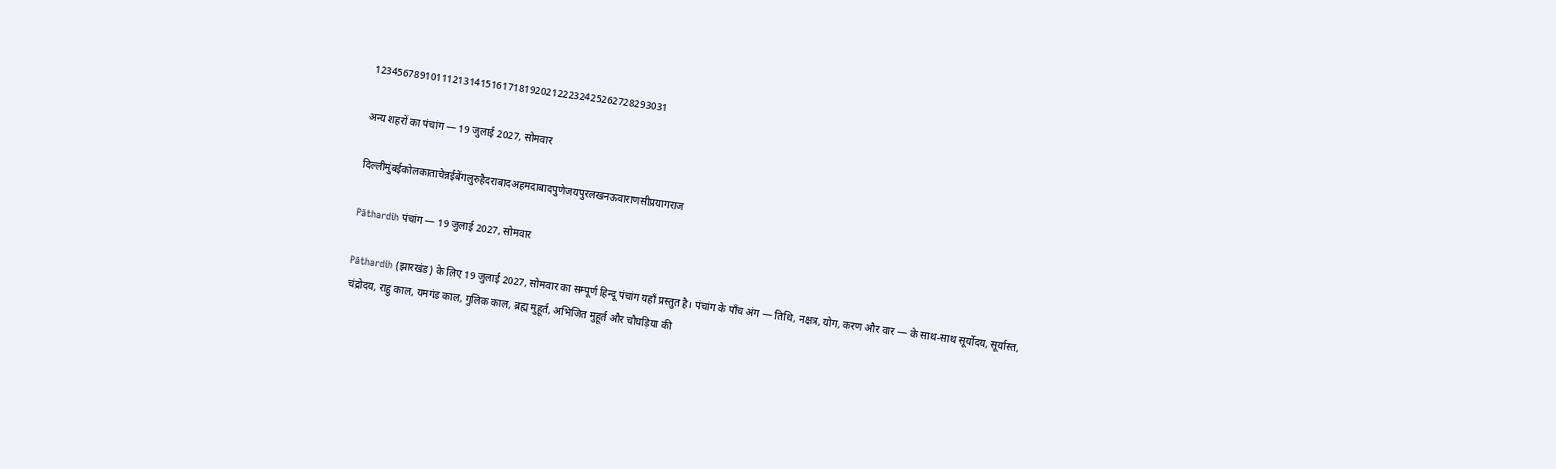12345678910111213141516171819202122232425262728293031

अन्य शहरों का पंचांग — 19 जुलाई 2027, सोमवार

दिल्लीमुंबईकोलकाताचेन्नईबेंगलुरुहैदराबादअहमदाबादपुणेजयपुरलखनऊवाराणसीप्रयागराज

Pāthardih पंचांग — 19 जुलाई 2027, सोमवार

Pāthardih (झारखंड) के लिए 19 जुलाई 2027, सोमवार का सम्पूर्ण हिन्दू पंचांग यहाँ प्रस्तुत है। पंचांग के पाँच अंग — तिथि, नक्षत्र, योग, करण और वार — के साथ-साथ सूर्योदय, सूर्यास्त, चंद्रोदय, राहु काल, यमगंड काल, गुलिक काल, ब्रह्म मुहूर्त, अभिजित मुहूर्त और चौघड़िया की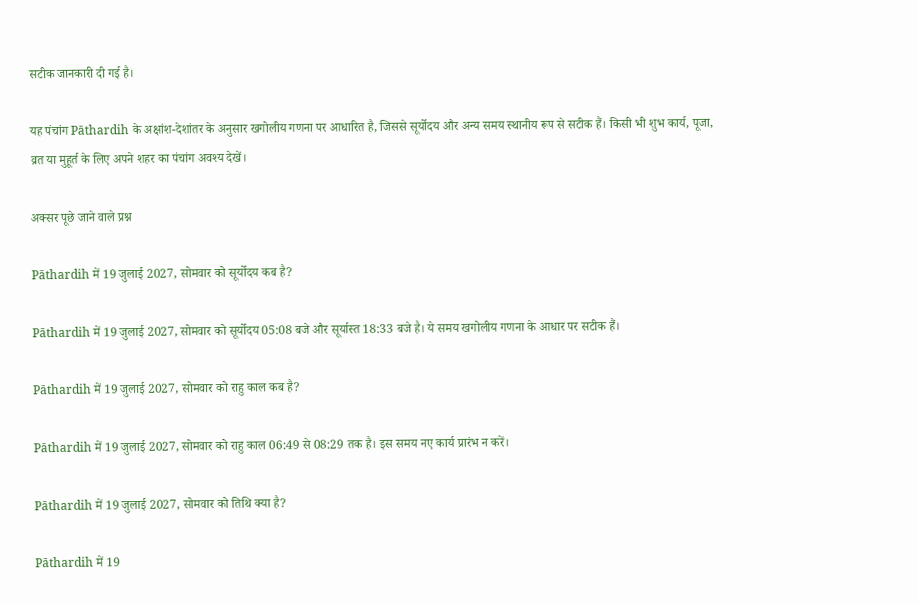सटीक जानकारी दी गई है।

यह पंचांग Pāthardih के अक्षांश-देशांतर के अनुसार खगोलीय गणना पर आधारित है, जिससे सूर्योदय और अन्य समय स्थानीय रूप से सटीक हैं। किसी भी शुभ कार्य, पूजा, व्रत या मुहूर्त के लिए अपने शहर का पंचांग अवश्य देखें।

अक्सर पूछे जाने वाले प्रश्न

Pāthardih में 19 जुलाई 2027, सोमवार को सूर्योदय कब है?

Pāthardih में 19 जुलाई 2027, सोमवार को सूर्योदय 05:08 बजे और सूर्यास्त 18:33 बजे है। ये समय खगोलीय गणना के आधार पर सटीक हैं।

Pāthardih में 19 जुलाई 2027, सोमवार को राहु काल कब है?

Pāthardih में 19 जुलाई 2027, सोमवार को राहु काल 06:49 से 08:29 तक है। इस समय नए कार्य प्रारंभ न करें।

Pāthardih में 19 जुलाई 2027, सोमवार को तिथि क्या है?

Pāthardih में 19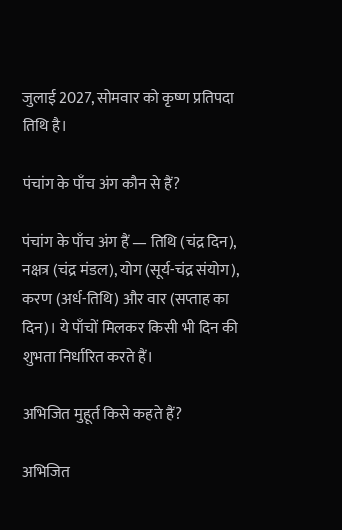जुलाई 2027, सोमवार को कृष्ण प्रतिपदा तिथि है।

पंचांग के पाँच अंग कौन से हैं?

पंचांग के पाँच अंग हैं — तिथि (चंद्र दिन), नक्षत्र (चंद्र मंडल), योग (सूर्य-चंद्र संयोग), करण (अर्ध-तिथि) और वार (सप्ताह का दिन)। ये पाँचों मिलकर किसी भी दिन की शुभता निर्धारित करते हैं।

अभिजित मुहूर्त किसे कहते हैं?

अभिजित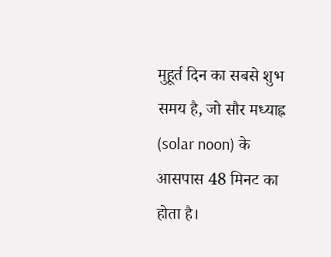मुहूर्त दिन का सबसे शुभ समय है, जो सौर मध्याह्न (solar noon) के आसपास 48 मिनट का होता है।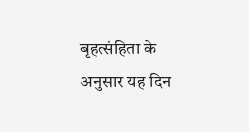बृहत्संहिता के अनुसार यह दिन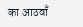का आठवाँ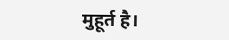मुहूर्त है।